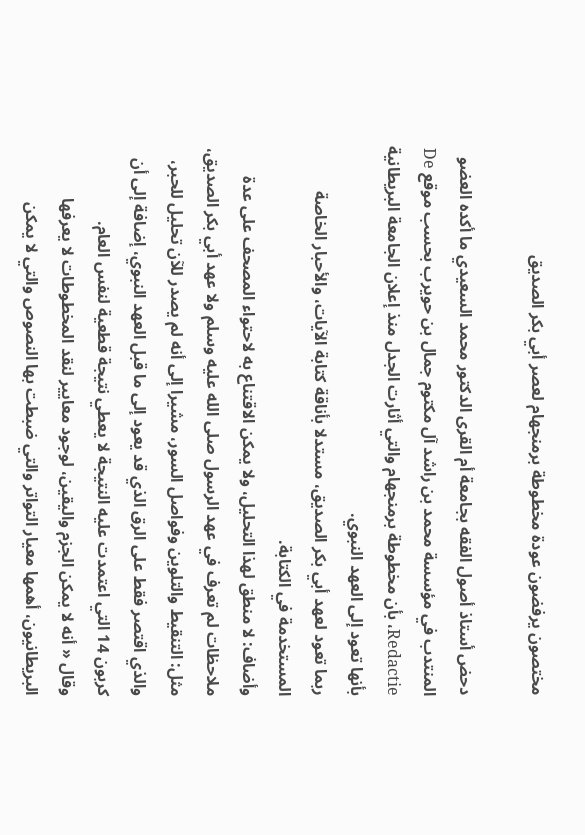مختصون يرفضون عودة مخطوطة برمنجهام لعصر أبي بكر الصديق

دحض أستاذ أصول الفقه بجامعة أم القرى الدكتور محمد السعيدي ما أكده العضو المنتدب في مؤسسة محمد بن راشد آل مكتوم جمال بن حويرب بحسب موقع De Redactie، بأن مخطوطة برمنجهام والتي أثارت الجدل منذ إعلان الجامعة البريطانية بأنها تعود إلى العهد النبوي.
ربما تعود لعهد أبي بكر الصديق، مستدلا بأناقة كتابة الآيات، والأحبار الخاصة المستخدمة في الكتابة.
وأضاف: لا منطق لهذا التحليل، ولا يمكن الاقتناع به لاحتواء المصحف على عدة ملاحظات لم تعرف في عهد الرسول صلى الله عليه وسلم ولا عهد أبي بكر الصديق، مثل: التنقيط والتلوين وفواصل السور، مشيرا إلى أنه لم يصدر للآن تحليل للحبر، والذي اقتصر فقط على الرق الذي قد يعود إلى ما قبل العهد النبوي، إضافة إلى أن كربون 14 التي اعتمدت عليه النتيجة لا يعطي نتيجة قطعية لنفس العام.
وقال « أنه لا يمكن الجزم واليقين، لوجود معايير لنقد المخطوطات لا يعرفها البريطانيون، أهمها معيار التواتر والتي ضبطت بها النصوص والتي لا يمكن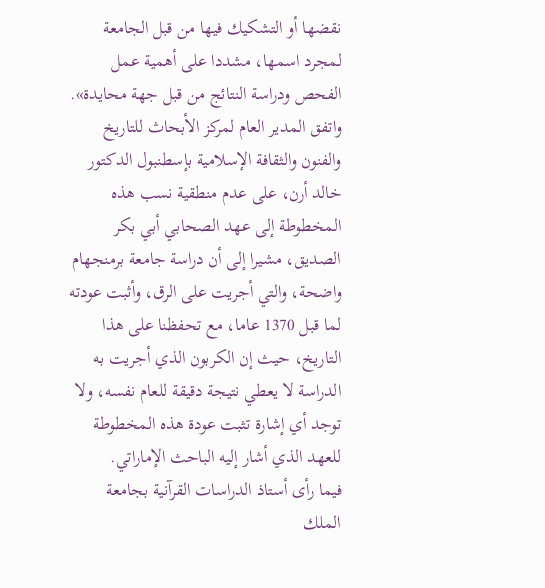نقضها أو التشكيك فيها من قبل الجامعة لمجرد اسمها، مشددا على أهمية عمل الفحص ودراسة النتائج من قبل جهة محايدة».
واتفق المدير العام لمركز الأبحاث للتاريخ والفنون والثقافة الإسلامية بإسطنبول الدكتور خالد أرن، على عدم منطقية نسب هذه المخطوطة إلى عهد الصحابي أبي بكر الصديق، مشيرا إلى أن دراسة جامعة برمنجهام واضحة، والتي أجريت على الرق، وأثبت عودته لما قبل 1370 عاما، مع تحفظنا على هذا التاريخ، حيث إن الكربون الذي أجريت به الدراسة لا يعطي نتيجة دقيقة للعام نفسه، ولا توجد أي إشارة تثبت عودة هذه المخطوطة للعهد الذي أشار إليه الباحث الإماراتي.
فيما رأى أستاذ الدراسات القرآنية بجامعة الملك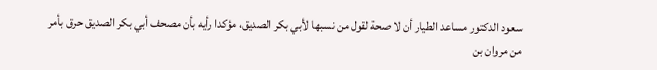سعود الدكتور مساعد الطيار أن لا صحة لقول من نسبها لأبي بكر الصديق، مؤكدا رأيه بأن مصحف أبي بكر الصديق حرق بأمر من مروان بن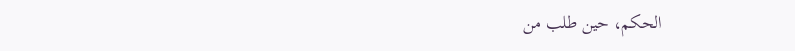الحكم، حين طلب من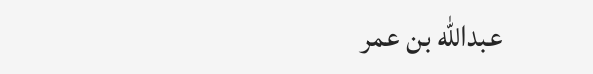عبدالله بن عمر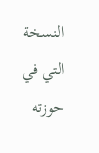النسخة التي في حوزته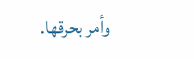وأمر بحرقها.